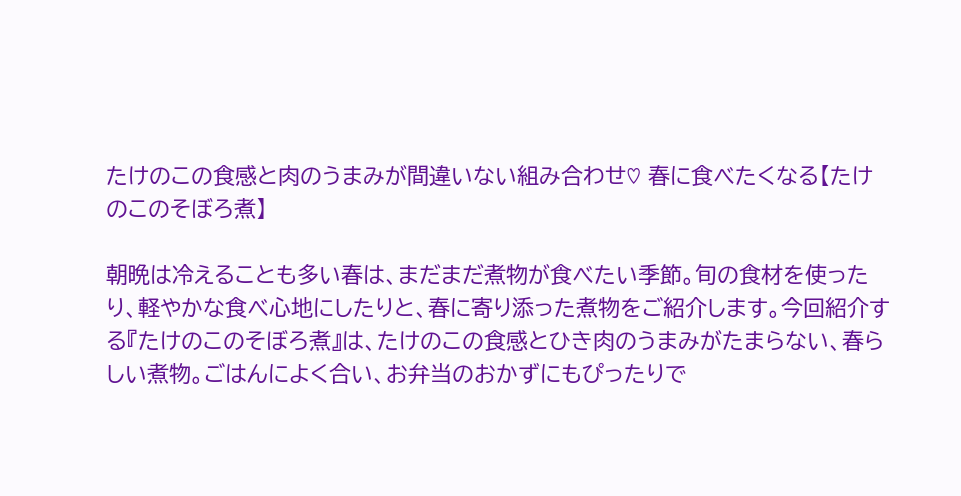たけのこの食感と肉のうまみが間違いない組み合わせ♡ 春に食べたくなる【たけのこのそぼろ煮】

朝晩は冷えることも多い春は、まだまだ煮物が食べたい季節。旬の食材を使ったり、軽やかな食べ心地にしたりと、春に寄り添った煮物をご紹介します。今回紹介する『たけのこのそぼろ煮』は、たけのこの食感とひき肉のうまみがたまらない、春らしい煮物。ごはんによく合い、お弁当のおかずにもぴったりで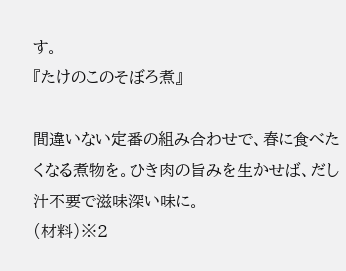す。
『たけのこのそぼろ煮』

間違いない定番の組み合わせで、春に食べたくなる煮物を。ひき肉の旨みを生かせば、だし汁不要で滋味深い味に。
(材料)※2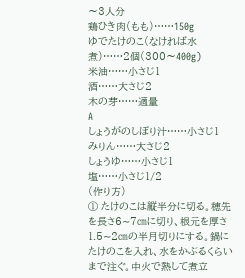〜3人分
鶏ひき肉(もも)……150g
ゆでたけのこ(なければ水煮)……2個(300〜400g)
米油……小さじ1
酒……大さじ2
木の芽……適量
A
しょうがのしぼり汁……小さじ1
みりん……大さじ2
しょうゆ……小さじ1
塩……小さじ1/2
(作り方)
① たけのこは縦半分に切る。穂先を長さ6∼7㎝に切り、根元を厚さ1.5∼2㎝の半月切りにする。鍋にたけのこを入れ、水をかぶるくらいまで注ぐ。中火で熱して煮立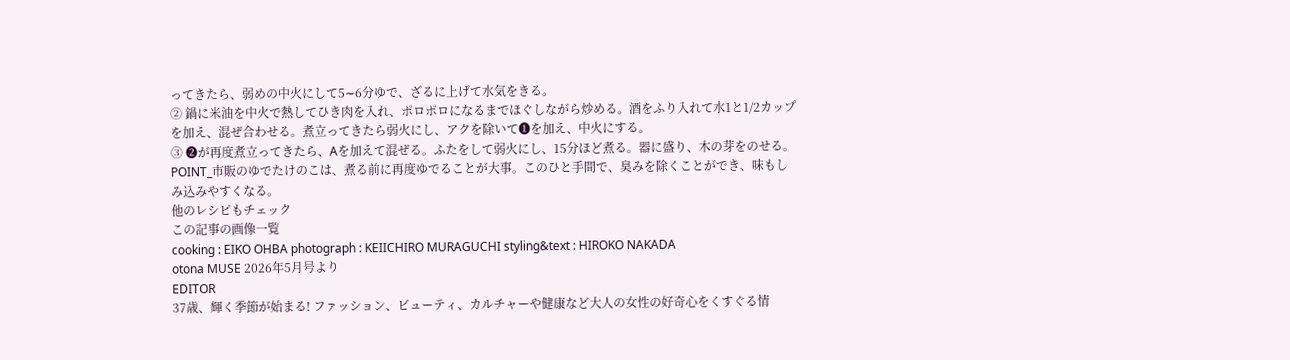ってきたら、弱めの中火にして5∼6分ゆで、ざるに上げて水気をきる。
② 鍋に米油を中火で熱してひき肉を入れ、ポロポロになるまでほぐしながら炒める。酒をふり入れて水1と1/2カップを加え、混ぜ合わせる。煮立ってきたら弱火にし、アクを除いて❶を加え、中火にする。
③ ❷が再度煮立ってきたら、Aを加えて混ぜる。ふたをして弱火にし、15分ほど煮る。器に盛り、木の芽をのせる。
POINT_市販のゆでたけのこは、煮る前に再度ゆでることが大事。このひと手間で、臭みを除くことができ、味もしみ込みやすくなる。
他のレシピもチェック
この記事の画像一覧
cooking : EIKO OHBA photograph : KEIICHIRO MURAGUCHI styling&text : HIROKO NAKADA
otona MUSE 2026年5月号より
EDITOR
37歳、輝く季節が始まる! ファッション、ビューティ、カルチャーや健康など大人の女性の好奇心をくすぐる情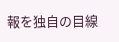報を独自の目線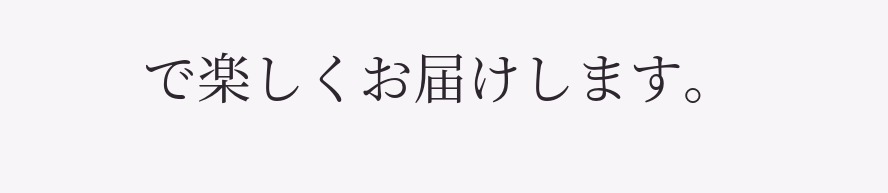で楽しくお届けします。